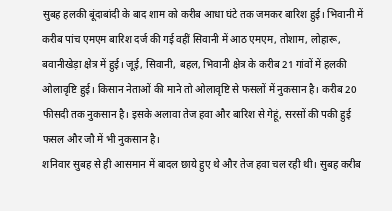सुबह हलकी बूंदाबांदी के बाद शाम को करीब आधा घंटे तक जमकर बारिश हुई। भिवानी में करीब पांच एमएम बारिश दर्ज की गई वहीं सिवानी में आठ एमएम, तोशाम, लोहारू, बवानीखेड़ा क्षेत्र में हुई। जूई, सिवानी, बहल, भिवानी क्षेत्र के करीब 21 गांवों में हलकी ओलावृष्टि हुई। किसान नेताओं की माने तो ओलावृष्टि से फसलों में नुकसान है। करीब 20 फीसदी तक नुकसान है। इसके अलावा तेज हवा और बारिश से गेहूं, सरसों की पकी हुई फसल और जौ में भी नुकसान है।
शनिवार सुबह से ही आसमान में बादल छाये हुए थे और तेज हवा चल रही थी। सुबह करीब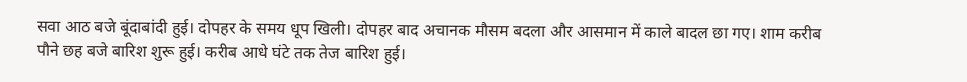सवा आठ बजे बूंदाबांदी हुई। दोपहर के समय धूप खिली। दोपहर बाद अचानक मौसम बदला और आसमान में काले बादल छा गए। शाम करीब पौने छह बजे बारिश शुरू हुई। करीब आधे घंटे तक तेज बारिश हुई।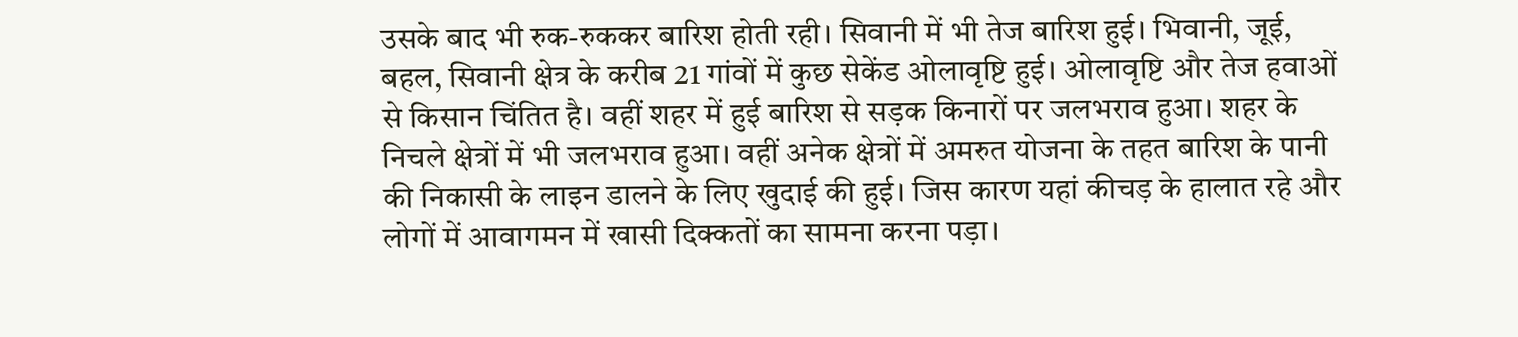उसके बाद भी रुक-रुककर बारिश होती रही। सिवानी में भी तेज बारिश हुई। भिवानी, जूई, बहल, सिवानी क्षेत्र के करीब 21 गांवों में कुछ सेकेंड ओलावृष्टि हुई। ओलावृष्टि और तेज हवाओं से किसान चिंतित है। वहीं शहर में हुई बारिश से सड़क किनारों पर जलभराव हुआ। शहर के निचले क्षेत्रों में भी जलभराव हुआ। वहीं अनेक क्षेत्रों में अमरुत योजना के तहत बारिश के पानी की निकासी के लाइन डालने के लिए खुदाई की हुई। जिस कारण यहां कीचड़ के हालात रहे और लोगों में आवागमन में खासी दिक्कतों का सामना करना पड़ा।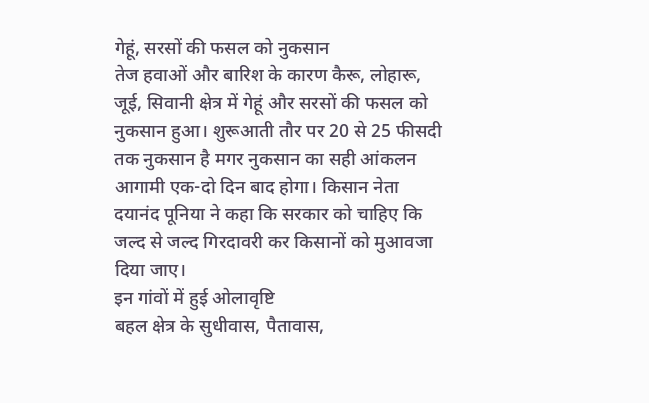गेहूं, सरसों की फसल को नुकसान
तेज हवाओं और बारिश के कारण कैरू, लोहारू, जूई, सिवानी क्षेत्र में गेहूं और सरसों की फसल को नुकसान हुआ। शुरूआती तौर पर 20 से 25 फीसदी तक नुकसान है मगर नुकसान का सही आंकलन आगामी एक-दो दिन बाद होगा। किसान नेता दयानंद पूनिया ने कहा कि सरकार को चाहिए कि जल्द से जल्द गिरदावरी कर किसानों को मुआवजा दिया जाए।
इन गांवों में हुई ओलावृष्टि
बहल क्षेत्र के सुधीवास, पैतावास,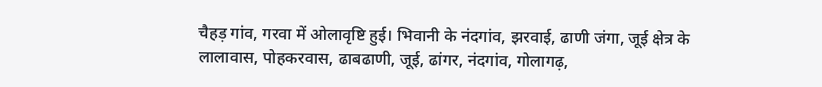चैहड़ गांव, गरवा में ओलावृष्टि हुई। भिवानी के नंदगांव, झरवाई, ढाणी जंगा, जूई क्षेत्र के लालावास, पोहकरवास, ढाबढाणी, जूई, ढांगर, नंदगांव, गोलागढ़,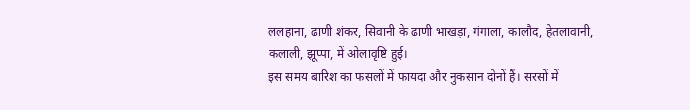ललहाना, ढाणी शंकर, सिवानी के ढाणी भाखड़ा, गंगाला, कालौद, हेतलावानी, कलाली, झूप्पा, में ओलावृष्टि हुई।
इस समय बारिश का फसलों में फायदा और नुकसान दोनों हैं। सरसों में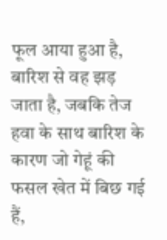फूल आया हुआ है, बारिश से वह झड़ जाता है, जबकि तेज हवा के साथ बारिश के कारण जो गेहूं की फसल खेत में बिछ गई हैं,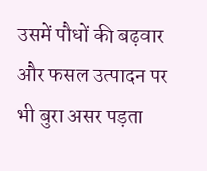उसमें पौधों की बढ़वार और फसल उत्पादन पर भी बुरा असर पड़ता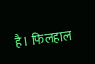है। फिलहाल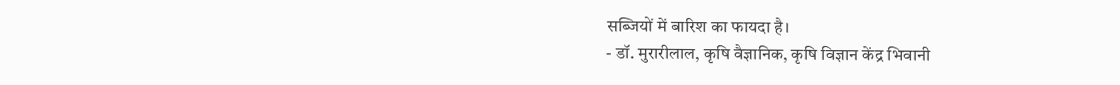सब्जियों में बारिश का फायदा है।
- डॉ. मुरारीलाल, कृषि वैज्ञानिक, कृषि विज्ञान केंद्र भिवानी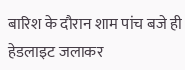बारिश के दौरान शाम पांच बजे ही हेडलाइट जलाकर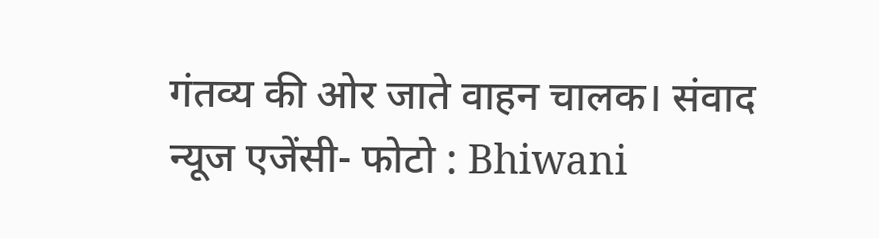गंतव्य की ओर जाते वाहन चालक। संवाद न्यूज एजेंसी- फोटो : Bhiwani